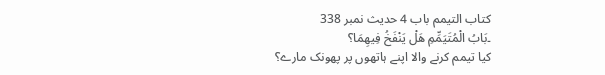کتاب التیمم باب 4 حدیث نمبر 338
۔بَابُ الْمُتَيَمِّمِ هَلْ يَنْفَخُ فِيهِمَا؟
کیا تیمم کرنے والا اپنے ہاتھوں پر پھونک مارے؟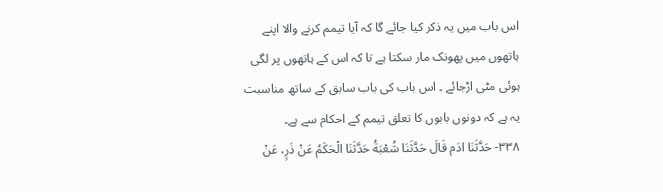اس باب میں یہ ذکر کیا جائے گا کہ آیا تیمم کرنے والا اپنے ہاتھوں میں پھونک مار سکتا ہے تا کہ اس کے ہاتھوں پر لگی ہوئی مٹی اڑجائے ۔ اس باب کی باب سابق کے ساتھ مناسبت یہ ہے کہ دونوں بابوں کا تعلق تیمم کے احکام سے ہے۔
۳۳۸- حَدَّثَنَا ادَم قَالَ حَدَّثَنَا شُعْبَةُ حَدَّثَنَا الْحَكَمُ عَنْ ذَرٍ، عَنْ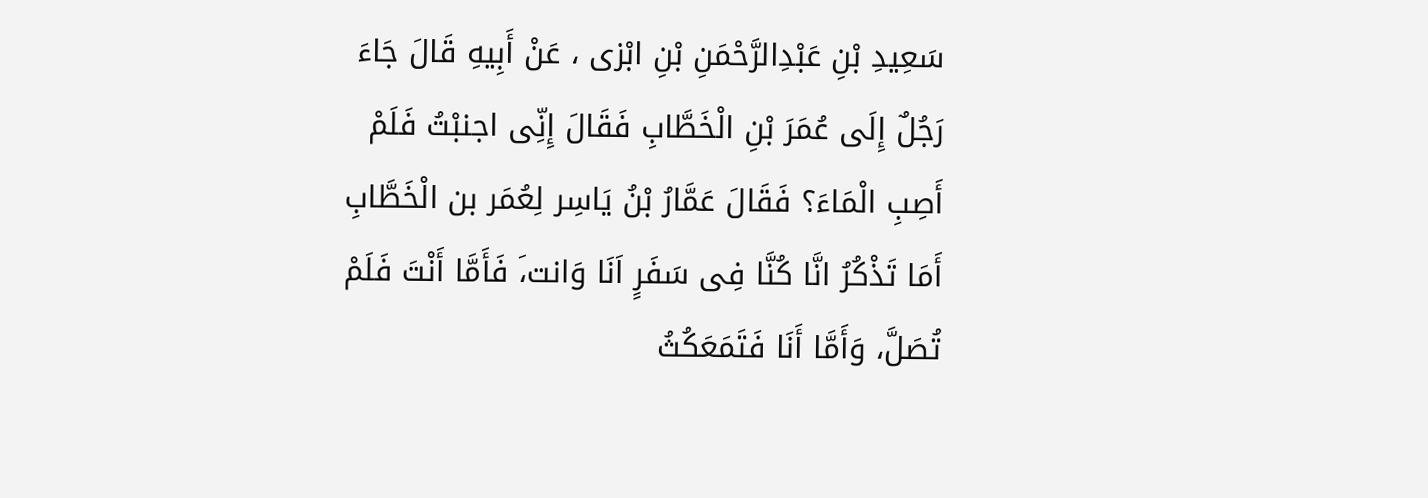سَعِيدِ بْنِ عَبْدِالرَّحْمَنِ بْنِ ابْزی ، عَنْ أَبِيهِ قَالَ جَاءَ رَجُلٌ إِلَى عُمَرَ بْنِ الْخَطَّابِ فَقَالَ إِنِّی اجنبْتُ فَلَمْ أَصِبِ الْمَاءَ؟ فَقَالَ عَمَّارُ بْنُ يَاسِر لِعُمَر بن الْخَطَّابِ أَمَا تَذْكُرُ انَّا كُنَّا فِى سَفَرٍ اَنَا وَانت،َ فَأَمَّا أَنْتَ فَلَمْ تُصَلَّ، وَأَمَّا أَنَا فَتَمَعَكُثُ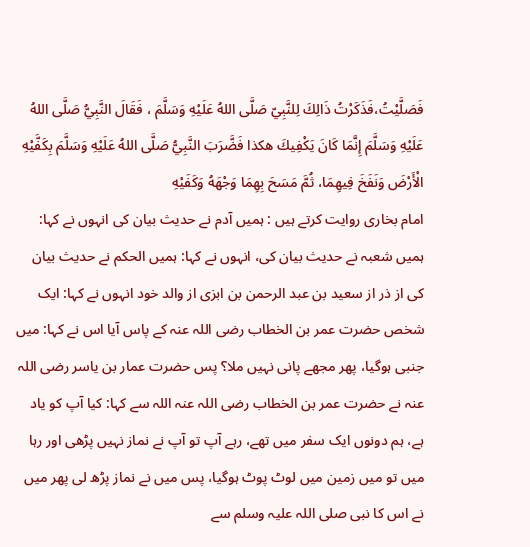فَصَلَّيْتُ،فَذَكَرْتُ ذَالِكَ لِلنَّبِيّ صَلَّى اللهُ عَلَيْهِ وَسَلَّمَ ، فَقَالَ النَّبِيُّ صَلَّى اللهُ عَلَيْهِ وَسَلَّمَ إِنَّمَا كَانَ يَكْفِيكَ هكذا فَضَّرَبَ النَّبِيُّ صَلَّى اللهُ عَلَيْهِ وَسَلَّمَ بِكَفَّيْهِ الْأَرْضَ وَنَفَخَ فِيهِمَا، ثُمَّ مَسَحَ بِهِمَا وَجْهَهُ وَكَفَيْهِ
امام بخاری روایت کرتے ہیں : ہمیں آدم نے حدیث بیان کی انہوں نے کہا: ہمیں شعبہ نے حدیث بیان کی، انہوں نے کہا: ہمیں الحکم نے حدیث بیان کی از ذر از سعید بن عبد الرحمن بن ابزی از والد خود انہوں نے کہا: ایک شخص حضرت عمر بن الخطاب رضی اللہ عنہ کے پاس آیا اس نے کہا: میں جنبی ہوگیا، پھر مجھے پانی نہیں ملا؟ پس حضرت عمار بن یاسر رضی اللہ عنہ نے حضرت عمر بن الخطاب رضی اللہ عنہ اللہ سے کہا: کیا آپ کو یاد ہے، ہم دونوں ایک سفر میں تھے، رہے آپ تو آپ نے نماز نہیں پڑھی اور رہا میں تو میں زمین میں لوٹ پوٹ ہوگیا، پس میں نے نماز پڑھ لی پھر میں نے اس کا نبی صلی اللہ علیہ وسلم سے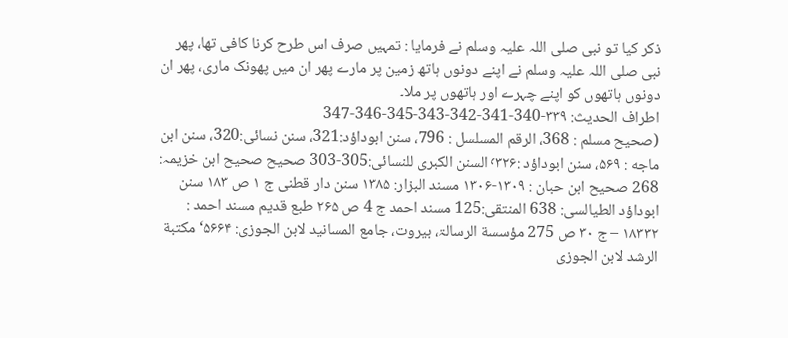ذکر کیا تو نبی صلی اللہ علیہ وسلم نے فرمایا : تمہیں صرف اس طرح کرنا کافی تھا، پھر نبی صلی اللہ علیہ وسلم نے اپنے دونوں ہاتھ زمین پر مارے پھر ان میں پھونک ماری، پھر ان دونوں ہاتھوں کو اپنے چہرے اور ہاتھوں پر ملا۔
اطراف الحدیث: ۳۳۹-340-341-342-343-345-346-347
(صحیح مسلم : 368، الرقم المسلسل : 796، سنن ابوداؤد:321، سنن نسائی:320، سنن ابن ماجه : ۵۶۹، سنن ابوداؤد :٬۳۲۶ السنن الکبری للنسائی:305-303 صحیح صحیح ابن خزیمہ: 268 صحیح ابن حبان : ۱۳۰۹-۱۳۰۶ مسند البزار: ۱۳۸۵ سنن دار قطنی ج ۱ ص ۱۸۳ سنن ابوداؤد الطیالسی: 638 المنتقی:125 مسند احمد ج 4 ص ۲۶۵ طبع قدیم مسند احمد : ۱۸۳۳۲ – ج ۳۰ ص 275 مؤسسة الرسالۃ، بیروت، جامع المسانيد لابن الجوزی: ۵۶۶۴‘ مكتبة الرشد لابن الجوزی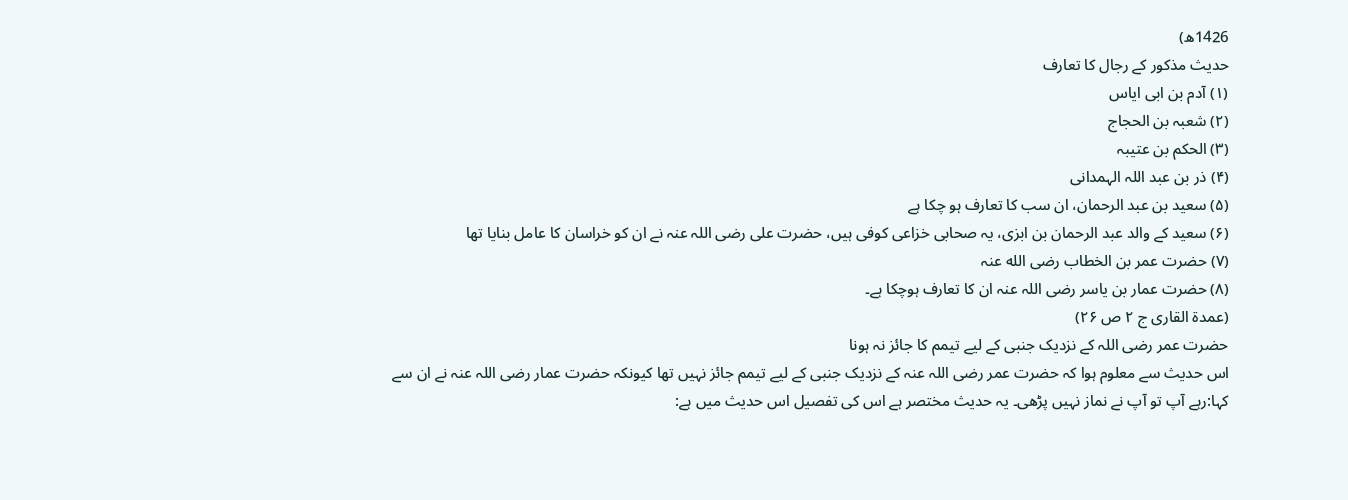1426ھ)
حدیث مذکور کے رجال کا تعارف
(۱) آدم بن ابی ایاس
(۲) شعبہ بن الحجاج
(۳) الحکم بن عتیبہ
(۴) ذر بن عبد اللہ الہمدانی
(۵) سعید بن عبد الرحمان، ان سب کا تعارف ہو چکا ہے
(۶) سعید کے والد عبد الرحمان بن ابزی، یہ صحابی خزاعی کوفی ہیں، حضرت علی رضی اللہ عنہ نے ان کو خراسان کا عامل بنایا تھا
(۷) حضرت عمر بن الخطاب رضی الله عنہ
(۸) حضرت عمار بن یاسر رضی اللہ عنہ ان کا تعارف ہوچکا ہے۔
(عمدۃ القاری ج ۲ ص ۲۶)
حضرت عمر رضی اللہ کے نزدیک جنبی کے لیے تیمم کا جائز نہ ہونا
اس حدیث سے معلوم ہوا کہ حضرت عمر رضی اللہ عنہ کے نزدیک جنبی کے لیے تیمم جائز نہیں تھا کیونکہ حضرت عمار رضی اللہ عنہ نے ان سے کہا:رہے آپ تو آپ نے نماز نہیں پڑھی۔ یہ حدیث مختصر ہے اس کی تفصیل اس حدیث میں ہے: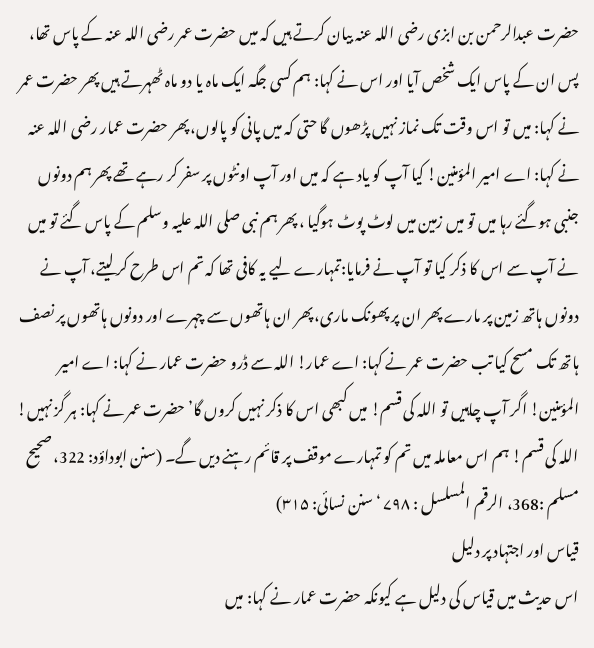حضرت عبدالرحمن بن ابزی رضی اللہ عنہ بیان کرتے ہیں کہ میں حضرت عمر رضی اللہ عنہ کے پاس تھا، پس ان کے پاس ایک شخص آیا اور اس نے کہا: ہم کسی جگہ ایک ماہ یا دو ماہ ٹھہرتے ہیں پھر حضرت عمر نے کہا: میں تو اس وقت تک نماز نہیں پڑھوں گا حتی کہ میں پانی کو پالوں، پھر حضرت عمار رضی اللہ عنہ نے کہا: اے امیر المؤمنین! کیا آپ کو یاد ہے کہ میں اور آپ اونٹوں پر سفر کر رہے تھے پھر ہم دونوں جنبی ہوگئے رہا میں تو میں زمین میں لوٹ پوٹ ہوگیا ، پھر ہم نبی صلی اللہ علیہ وسلم کے پاس گئے تو میں نے آپ سے اس کا ذکر کیا تو آپ نے فرمایا:تمہارے لیے یہ کافی تھا کہ تم اس طرح کر لیتے، آپ نے دونوں ہاتھ زمین پر مارے پھر ان پر پھونک ماری، پھر ان ہاتھوں سے چہرے اور دونوں ہاتھوں پر نصف ہاتھ تک مسح کیا تب حضرت عمر نے کہا: اے عمار! اللہ سے ڈرو حضرت عمار نے کہا: اے امیر المؤمنین! اگر آپ چاہیں تو اللہ کی قسم! میں کبھی اس کا ذکر نہیں کروں گا’ حضرت عمر نے کہا: ہر گز نہیں! اللہ کی قسم! ہم اس معاملہ میں تم کو تمہارے موقف پر قائم رہنے دیں گے۔ (سنن ابوداؤد: 322، صحیح مسلم :368، الرقم المسلسل : ۷۹۸ ‘سنن نسائی: ۳۱۵)
قیاس اور اجتہاد پر دلیل
اس حدیث میں قیاس کی دلیل ہے کیونکہ حضرت عمار نے کہا: میں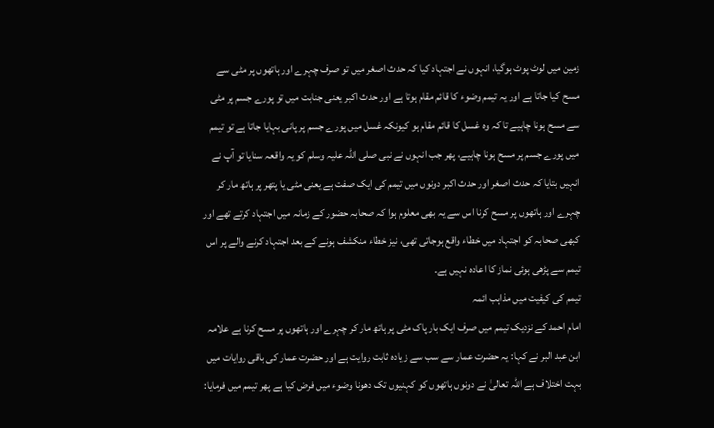زمین میں لوٹ پوٹ ہوگیا، انہوں نے اجتہاد کیا کہ حدث اصغر میں تو صرف چہرے اور ہاتھوں پر مٹی سے مسح کیا جاتا ہے اور یہ تیمم وضوء کا قائم مقام ہوتا ہے اور حدث اکبر یعنی جنابت میں تو پورے جسم پر مٹی سے مسح ہونا چاہیے تا کہ وہ غسل کا قائم مقام ہو کیونکہ غسل میں پورے جسم پر پانی بہایا جاتا ہے تو تیمم میں پورے جسم پر مسح ہونا چاہیے، پھر جب انہوں نے نبی صلی اللہ علیہ وسلم کو یہ واقعہ سنایا تو آپ نے انہیں بتایا کہ حدث اصغر اور حدث اکبر دونوں میں تیمم کی ایک صفت ہے یعنی مٹی یا پتھر پر ہاتھ مار کر چہرے اور ہاتھوں پر مسح کرنا اس سے یہ بھی معلوم ہوا کہ صحابہ حضور کے زمانہ میں اجتہاد کرتے تھے اور کبھی صحابہ کو اجتہاد میں خطاء واقع ہوجاتی تھی، نیز خطاء منکشف ہونے کے بعد اجتہاد کرنے والے پر اس تیمم سے پڑھی ہوئی نماز کا اعادہ نہیں ہے۔
تیمم کی کیفیت میں مذاہب ائمہ
امام احمد کے نزدیک تیمم میں صرف ایک بار پاک مٹی پر ہاتھ مار کر چہرے اور ہاتھوں پر مسح کرنا ہے علامہ ابن عبد البر نے کہا: یہ حضرت عمار سے سب سے زیادہ ثابت روایت ہے اور حضرت عمار کی باقی روایات میں بہت اختلاف ہے اللہ تعالیٰ نے دونوں ہاتھوں کو کہنیوں تک دھونا وضوء میں فرض کیا ہے پھر تیمم میں فرمایا: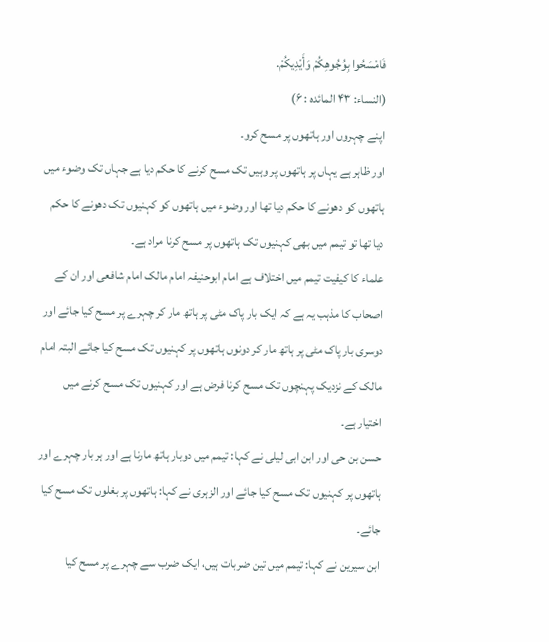فَامْسَحُوا بِوُجُوهِكُمْ وَأَيْدِيكُمْ.
(النساء: ۴۳ المائدہ : ۶)
اپنے چہروں اور ہاتھوں پر مسح کرو۔
اور ظاہر ہے یہاں پر ہاتھوں پر وہیں تک مسح کرنے کا حکم دیا ہے جہاں تک وضوء میں ہاتھوں کو دھونے کا حکم دیا تھا اور وضوء میں ہاتھوں کو کہنیوں تک دھونے کا حکم دیا تھا تو تیمم میں بھی کہنیوں تک ہاتھوں پر مسح کرنا مراد ہے۔
علماء کا کیفیت تیمم میں اختلاف ہے امام ابوحنیفہ امام مالک امام شافعی اور ان کے اصحاب کا مذہب یہ ہے کہ ایک بار پاک مٹی پر ہاتھ مار کر چہرے پر مسح کیا جائے اور دوسری بار پاک مٹی پر ہاتھ مار کر دونوں ہاتھوں پر کہنیوں تک مسح کیا جائے البتہ امام مالک کے نزدیک پہنچوں تک مسح کرنا فرض ہے اور کہنیوں تک مسح کرنے میں اختیار ہے۔
حسن بن حی اور ابن ابی لیلی نے کہا: تیمم میں دوبار ہاتھ مارنا ہے اور ہر بار چہرے اور ہاتھوں پر کہنیوں تک مسح کیا جائے اور الزہری نے کہا: ہاتھوں پر بغلوں تک مسح کیا جائے۔
ابن سیرین نے کہا: تیمم میں تین ضربات ہیں، ایک ضرب سے چہرے پر مسح کیا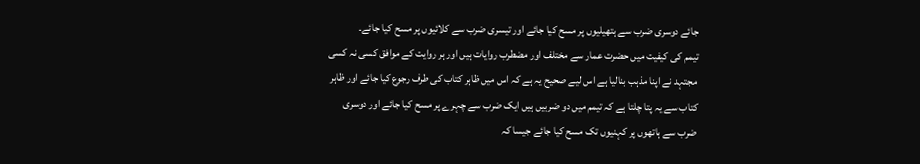جائے دوسری ضرب سے ہتھیلیوں پر مسح کیا جائے اور تیسری ضرب سے کلائیوں پر مسح کیا جائے۔
تیمم کی کیفیت میں حضرت عمار سے مختلف اور مضطرب روایات ہیں اور ہر روایت کے موافق کسی نہ کسی مجتہد نے اپنا مذہب بنالیا ہے اس لیے صحیح یہ ہے کہ اس میں ظاہر کتاب کی طرف رجوع کیا جائے اور ظاہر کتاب سے یہ پتا چلتا ہے کہ تیمم میں دو ضربیں ہیں ایک ضرب سے چہرے پر مسح کیا جائے اور دوسری ضرب سے ہاتھوں پر کہنیوں تک مسح کیا جائے جیسا کہ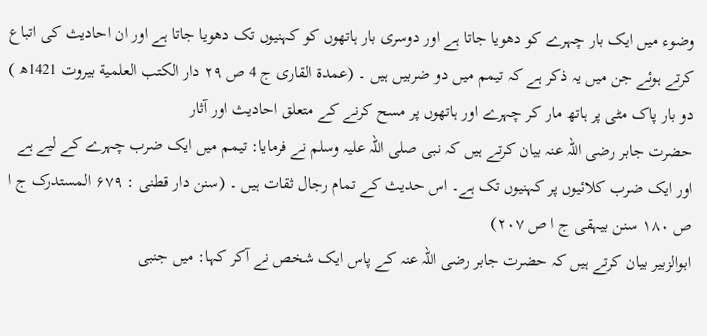وضوء میں ایک بار چہرے کو دھویا جاتا ہے اور دوسری بار ہاتھوں کو کہنیوں تک دھویا جاتا ہے اور ان احادیث کی اتباع کرتے ہوئے جن میں یہ ذکر ہے کہ تیمم میں دو ضربیں ہیں ۔ (عمدۃ القاری ج 4 ص ۲۹ دار الکتب العلمیة بیروت 1421ھ )
دو بار پاک مٹی پر ہاتھ مار کر چہرے اور ہاتھوں پر مسح کرنے کے متعلق احادیث اور آثار
حضرت جابر رضی اللہ عنہ بیان کرتے ہیں کہ نبی صلی اللہ علیہ وسلم نے فرمایا: تیمم میں ایک ضرب چہرے کے لیے ہے اور ایک ضرب کلائیوں پر کہنیوں تک ہے۔ اس حدیث کے تمام رجال ثقات ہیں ۔ (سنن دار قطنی : ۶۷۹ المستدرک ج ا ص ۱۸۰ سنن بیہقی ج ا ص ۲۰۷)
ابوالزبیر بیان کرتے ہیں کہ حضرت جابر رضی اللہ عنہ کے پاس ایک شخص نے آکر کہا: میں جنبی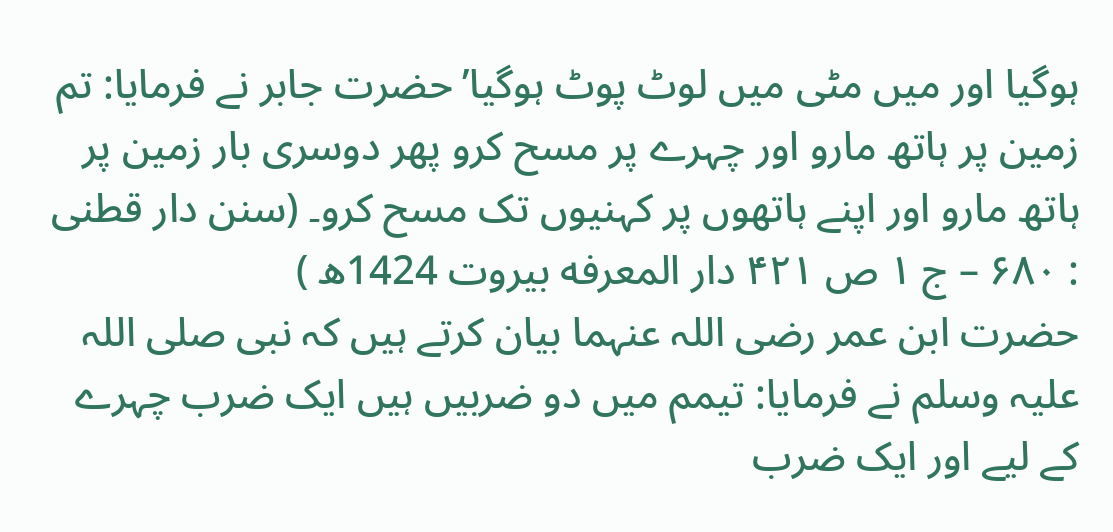ہوگیا اور میں مٹی میں لوٹ پوٹ ہوگیا’حضرت جابر نے فرمایا: تم زمین پر ہاتھ مارو اور چہرے پر مسح کرو پھر دوسری بار زمین پر ہاتھ مارو اور اپنے ہاتھوں پر کہنیوں تک مسح کرو۔ (سنن دار قطنی : ۶۸۰ – ج ۱ ص ۴۲۱ دار المعرفه بیروت 1424ھ )
حضرت ابن عمر رضی اللہ عنہما بیان کرتے ہیں کہ نبی صلی اللہ علیہ وسلم نے فرمایا: تیمم میں دو ضربیں ہیں ایک ضرب چہرے کے لیے اور ایک ضرب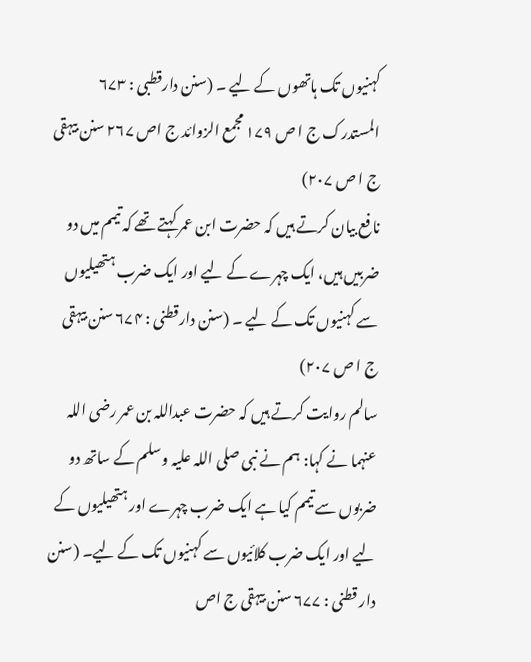کہنیوں تک ہاتھوں کے لیے ۔ (سنن دارقطبی : ۶۷۳ المستدرک ج ا ص ۱۷۹ مجمع الزوائد ج اص ۲۶۷ سنن بیہقی ج ا ص ۲۰۷)
نافع بیان کرتے ہیں کہ حضرت ابن عمر کہتے تھے کہ تیمم میں دو ضربیں ہیں، ایک چہرے کے لیے اور ایک ضرب ہتھیلیوں سے کہنیوں تک کے لیے ۔ (سنن دارقطنی : ۶۷۴ سنن بیہقی ج ا ص ۲۰۷)
سالم روایت کرتے ہیں کہ حضرت عبداللہ بن عمر رضی اللہ عنہما نے کہا: ہم نے نبی صلی اللہ علیہ وسلم کے ساتھ دو ضربوں سے تیمم کیا ہے ایک ضرب چہرے اور ہتھیلیوں کے لیے اور ایک ضرب کلائیوں سے کہنیوں تک کے لیے۔ (سنن دار قطنی : ۶۷۷ سنن بیہقی ج اص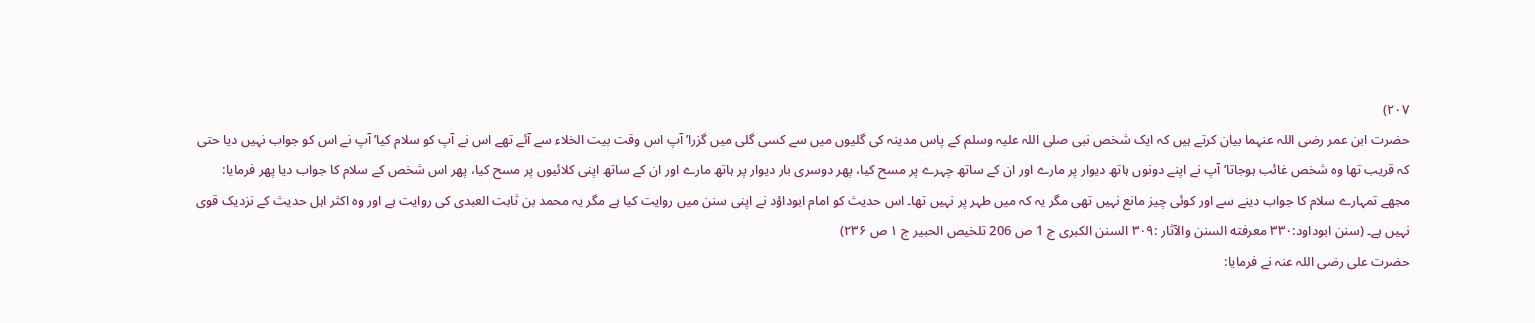۲۰۷)
حضرت ابن عمر رضی اللہ عنہما بیان کرتے ہیں کہ ایک شخص نبی صلی اللہ علیہ وسلم کے پاس مدینہ کی گلیوں میں سے کسی گلی میں گزرا’ آپ اس وقت بیت الخلاء سے آئے تھے اس نے آپ کو سلام کیا’ آپ نے اس کو جواب نہیں دیا حتی کہ قریب تھا وہ شخص غائب ہوجاتا’ آپ نے اپنے دونوں ہاتھ دیوار پر مارے اور ان کے ساتھ چہرے پر مسح کیا، پھر دوسری بار دیوار پر ہاتھ مارے اور ان کے ساتھ اپنی کلائیوں پر مسح کیا، پھر اس شخص کے سلام کا جواب دیا پھر فرمایا: مجھے تمہارے سلام کا جواب دینے سے اور کوئی چیز مانع نہیں تھی مگر یہ کہ میں طہر پر نہیں تھا۔ اس حدیث کو امام ابوداؤد نے اپنی سنن میں روایت کیا ہے مگر یہ محمد بن ثابت العبدی کی روایت ہے اور وہ اکثر اہل حدیث کے نزدیک قوی نہیں ہے۔ (سنن ابوداود:۳۳۰ معرفته السنن والآثار :۳۰۹ السنن الکبری ج 1 ص 206 تلخیص الحبیر ج ۱ ص ۲۳۶)
حضرت علی رضی اللہ عنہ نے فرمایا: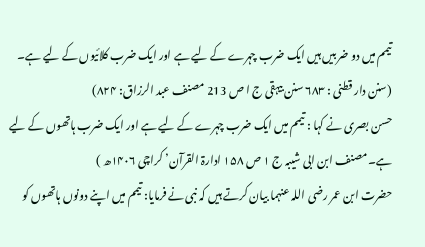تیمم میں دو ضربیں ہیں ایک ضرب چہرے کے لیے ہے اور ایک ضرب کلائیوں کے لیے ہے۔ (سنن دار قطنی : ۶۸۳ سنن بیہقی ج ا ص 213 مصنف عبد الرزاق: ۸۲۴)
حسن بصری نے کہا : تیمم میں ایک ضرب چہرے کے لیے ہے اور ایک ضرب ہاتھوں کے لیے ہے۔مصنف ابن ابی شیبہ ج ۱ ص ۱۵۸ ادارۃ القرآن’ کراچی ۱۴۰۶ھ )
حضرت ابن عمر رضی اللہ عنہما بیان کرتے ہیں کہ نبی نے فرمایا: تیمم میں اپنے دونوں ہاتھوں کو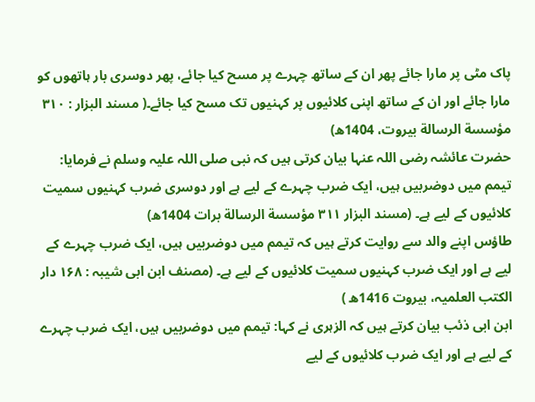پاک مٹی پر مارا جائے پھر ان کے ساتھ چہرے پر مسح کیا جائے، پھر دوسری بار ہاتھوں کو مارا جائے اور ان کے ساتھ اپنی کلائیوں پر کہنیوں تک مسح کیا جائے۔( مسند البزار : ۳۱۰ مؤسسة الرسالة بیروت، 1404ھ)
حضرت عائشہ رضی اللہ عنہا بیان کرتی ہیں کہ نبی صلی اللہ علیہ وسلم نے فرمایا: تیمم میں دوضربیں ہیں، ایک ضرب چہرے کے لیے ہے اور دوسری ضرب کہنیوں سمیت کلائیوں کے لیے ہے۔ (مسند البزار ۳۱۱ مؤسسة الرسالة برات 1404ھ)
طاؤس اپنے والد سے روایت کرتے ہیں کہ تیمم میں دوضربیں ہیں، ایک ضرب چہرے کے لیے ہے اور ایک ضرب کہنیوں سمیت کلائیوں کے لیے ہے۔ (مصنف ابن ابی شیبہ : ۱۶۸ دار الکتب العلمیہ، بیروت 1416ھ )
ابن ابی ذئب بیان کرتے ہیں کہ الزہری نے کہا: تیمم میں دوضربیں ہیں، ایک ضرب چہرے کے لیے ہے اور ایک ضرب کلائیوں کے لیے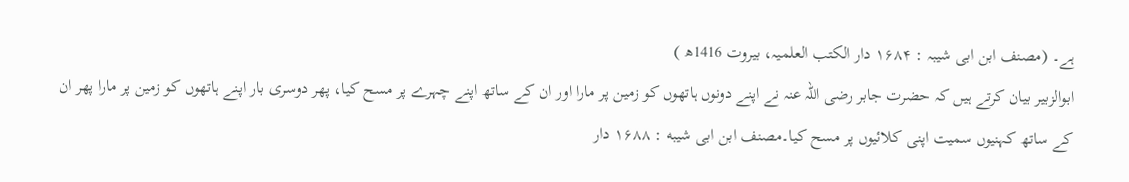ہے۔ (مصنف ابن ابی شیبہ : ۱۶۸۴ دار الکتب العلمیہ، بیروت 1416ھ )
ابوالزبیر بیان کرتے ہیں کہ حضرت جابر رضی اللہ عنہ نے اپنے دونوں ہاتھوں کو زمین پر مارا اور ان کے ساتھ اپنے چہرے پر مسح کیا، پھر دوسری بار اپنے ہاتھوں کو زمین پر مارا پھر ان کے ساتھ کہنیوں سمیت اپنی کلائیوں پر مسح کیا۔مصنف ابن ابی شیبه : ۱۶۸۸ دار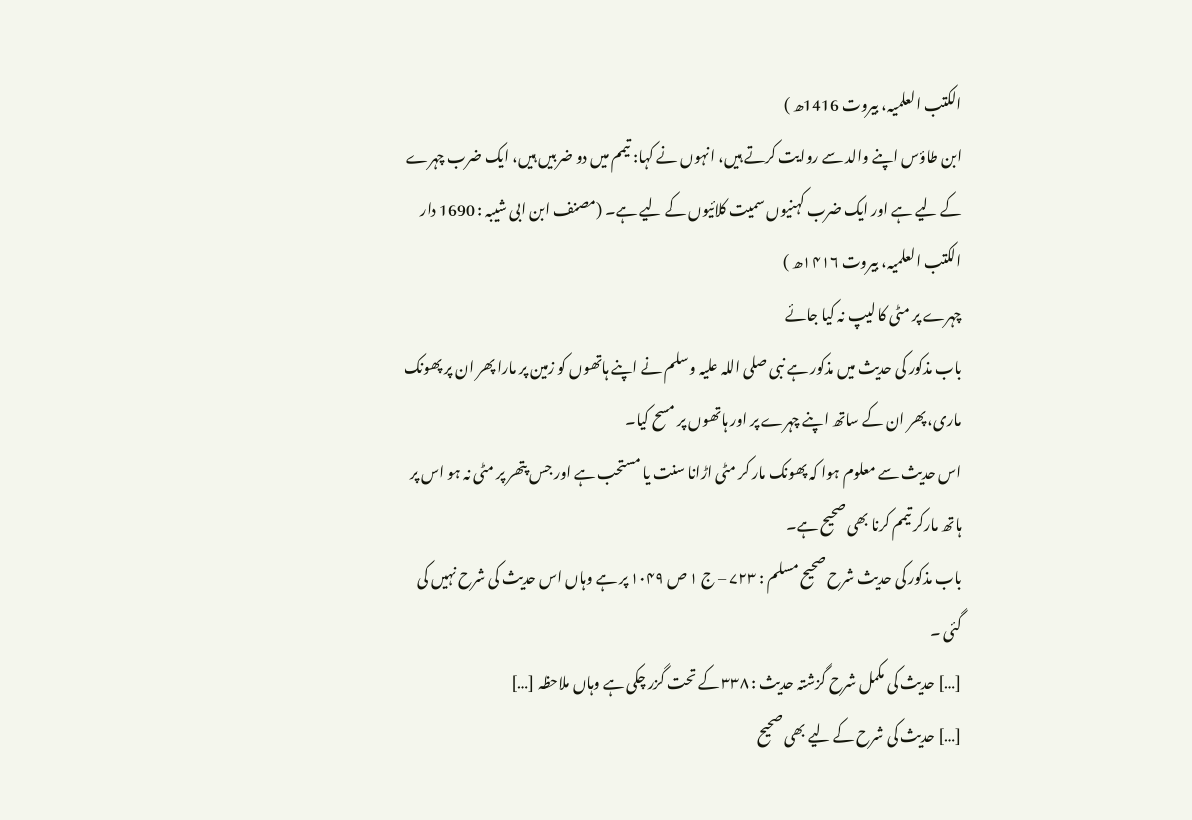الکتب العلمیہ، بیروت 1416ھ )
ابن طاؤس اپنے والد سے روایت کرتے ہیں، انہوں نے کہا: تیمم میں دو ضربیں ہیں، ایک ضرب چہرے کے لیے ہے اور ایک ضرب کہنیوں سمیت کلائیوں کے لیے ہے۔ (مصنف ابن ابی شیبہ : 1690 دار الکتب العلمیہ، بیروت ۱۴۱۶ھ )
چہرے پر مٹی کا لیپ نہ کیا جائے
باب مذکور کی حدیث میں مذکور ہے نبی صلی اللہ علیہ وسلم نے اپنے ہاتھوں کو زمین پر مارا پھر ان پر پھونک ماری، پھر ان کے ساتھ اپنے چہرے پر اور ہاتھوں پر مسح کیا۔
اس حدیث سے معلوم ہوا کہ پھونک مار کر مٹی اڑانا سنت یا مستحب ہے اور جس پتھر پر مٹی نہ ہو اس پر ہاتھ مارکر تیمم کرنا بھی صحیح ہے۔
باب مذکور کی حدیث شرح صحیح مسلم : ۷۲۳ – ج ۱ ص ۱۰۴۹ پر ہے وہاں اس حدیث کی شرح نہیں کی گئی ۔
[…] حدیث کی مکمل شرح گزشتہ حدیث : ۳۳۸ کے تحت گزر چکی ہے وہاں ملاحظہ […]
[…] حدیث کی شرح کے لیے بھی صحیح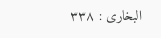البخاری : ۳۳۸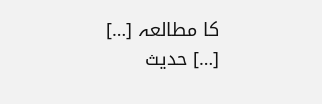کا مطالعہ […]
[…] حدیث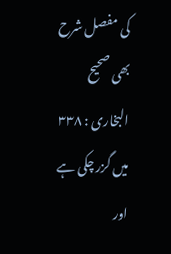کی مفصل شرح بھی صحیح البخاری : ۳۳۸ میں گزر چکی ہے اور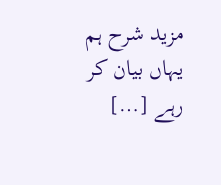مزید شرح ہم یہاں بیان کر رہے […]